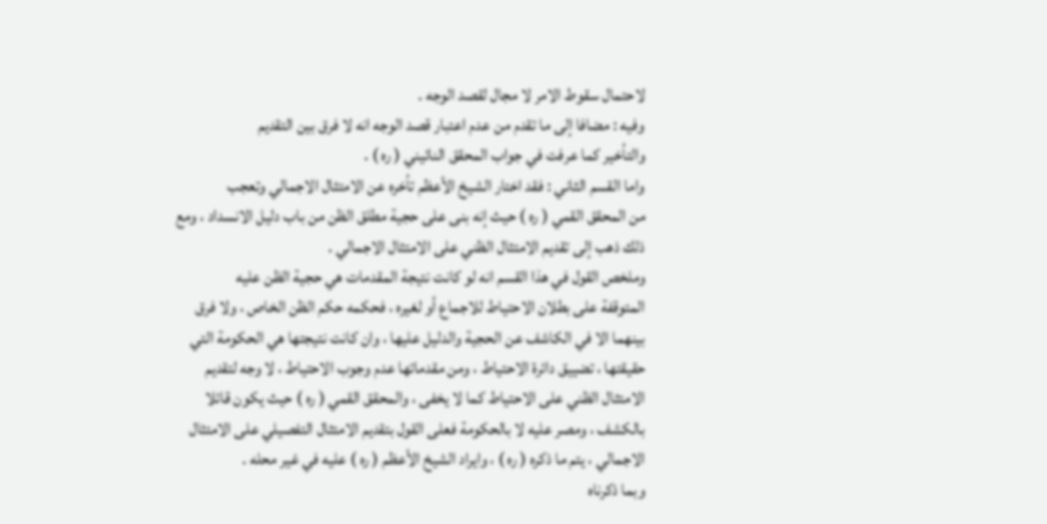لاحتمال سقوط الامر لا مجال لقصد الوجه .
وفيه : مضافا إلى ما تقدم من عدم اعتبار قصد الوجه انه لا فرق بين التقديم
والتأخير كما عرفت في جواب المحقق النائيني ( ره ) .
واما القسم الثاني : فقد اختار الشيخ الأعظم تأخره عن الامتثال الاجمالي وتعجب
من المحقق القمي ( ره ) حيث إنه بنى على حجية مطلق الظن من باب دليل الانسداد ، ومع
ذلك ذهب إلى تقديم الامتثال الظني على الامتثال الاجمالي .
وملخص القول في هذا القسم انه لو كانت نتيجة المقدمات هي حجية الظن عليه
المتوقفة على بطلان الاحتياط للاجماع أو لغيره ، فحكمه حكم الظن الخاص ، ولا فرق
بينهما الا في الكاشف عن الحجية والدليل عليها ، وان كانت نتيجتها هي الحكومة التي
حقيقتها ، تضييق دائرة الاحتياط ، ومن مقدماتها عدم وجوب الاحتياط ، لا وجه لتقديم
الامتثال الظني على الاحتياط كما لا يخفى ، والمحقق القمي ( ره ) حيث يكون قائلا
بالكشف ، ومصر عليه لا بالحكومة فعلى القول بتقديم الامتثال التفصيلي على الامتثال
الاجمالي ، يتم ما ذكره ( ره ) ، وايراد الشيخ الأعظم ( ره ) عليه في غير محله .
وبما ذكرناه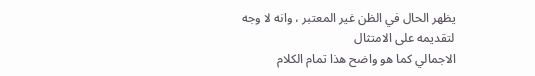يظهر الحال في الظن غير المعتبر ، وانه لا وجه لتقديمه على الامتثال
الاجمالي كما هو واضح هذا تمام الكلام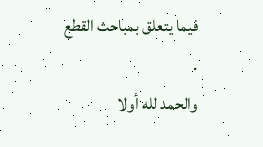فيما يتعلق بمباحث القطع .
والحمد لله أولا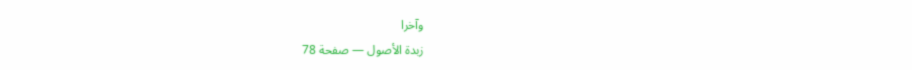وآخرا
زبدة الأصول — صفحة 78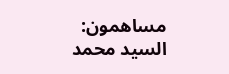مساهمون: السيد محمد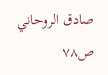صادق الروحاني
ص٧٨